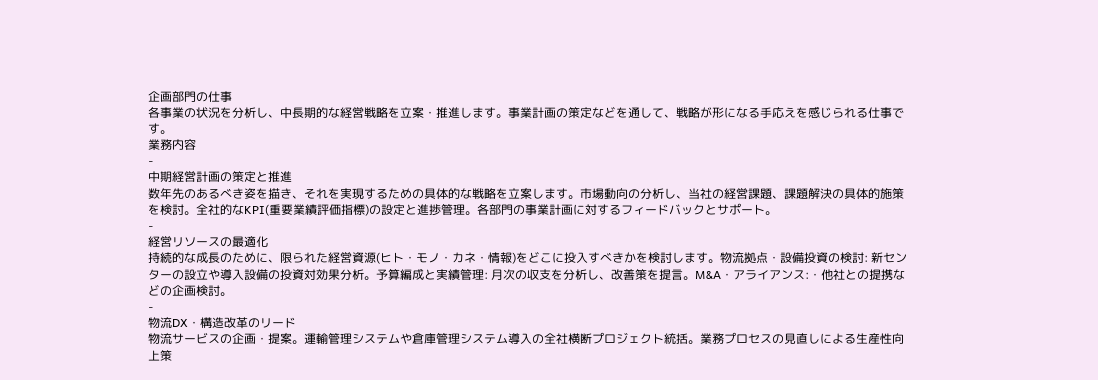企画部門の仕事
各事業の状況を分析し、中長期的な経営戦略を立案・推進します。事業計画の策定などを通して、戦略が形になる手応えを感じられる仕事です。
業務内容
-
中期経営計画の策定と推進
数年先のあるべき姿を描き、それを実現するための具体的な戦略を立案します。市場動向の分析し、当社の経営課題、課題解決の具体的施策を検討。全社的なKPI(重要業績評価指標)の設定と進捗管理。各部門の事業計画に対するフィードバックとサポート。
-
経営リソースの最適化
持続的な成長のために、限られた経営資源(ヒト・モノ・カネ・情報)をどこに投入すべきかを検討します。物流拠点・設備投資の検討: 新センターの設立や導入設備の投資対効果分析。予算編成と実績管理: 月次の収支を分析し、改善策を提言。M&A・アライアンス:・他社との提携などの企画検討。
-
物流DX・構造改革のリード
物流サービスの企画・提案。運輸管理システムや倉庫管理システム導入の全社横断プロジェクト統括。業務プロセスの見直しによる生産性向上策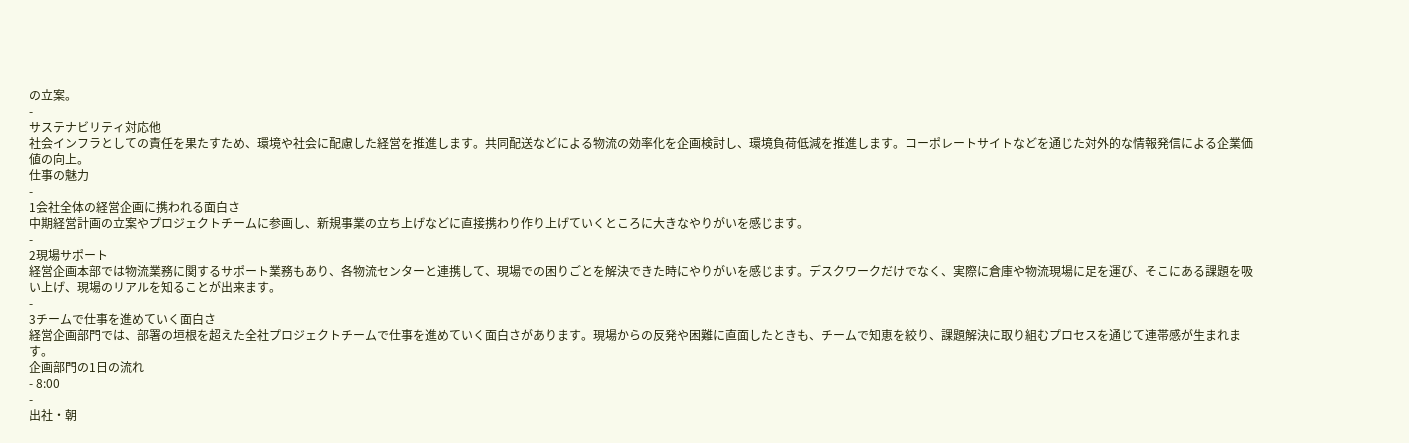の立案。
-
サステナビリティ対応他
社会インフラとしての責任を果たすため、環境や社会に配慮した経営を推進します。共同配送などによる物流の効率化を企画検討し、環境負荷低減を推進します。コーポレートサイトなどを通じた対外的な情報発信による企業価値の向上。
仕事の魅力
-
1会社全体の経営企画に携われる面白さ
中期経営計画の立案やプロジェクトチームに参画し、新規事業の立ち上げなどに直接携わり作り上げていくところに大きなやりがいを感じます。
-
2現場サポート
経営企画本部では物流業務に関するサポート業務もあり、各物流センターと連携して、現場での困りごとを解決できた時にやりがいを感じます。デスクワークだけでなく、実際に倉庫や物流現場に足を運び、そこにある課題を吸い上げ、現場のリアルを知ることが出来ます。
-
3チームで仕事を進めていく面白さ
経営企画部門では、部署の垣根を超えた全社プロジェクトチームで仕事を進めていく面白さがあります。現場からの反発や困難に直面したときも、チームで知恵を絞り、課題解決に取り組むプロセスを通じて連帯感が生まれます。
企画部門の1日の流れ
- 8:00
-
出社・朝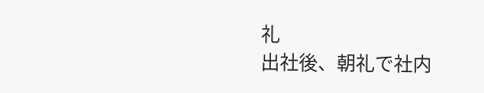礼
出社後、朝礼で社内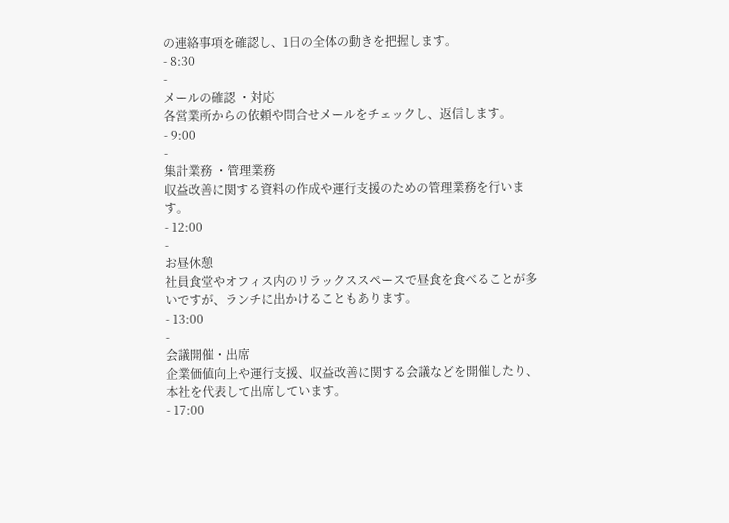の連絡事項を確認し、1日の全体の動きを把握します。
- 8:30
-
メールの確認 ・対応
各営業所からの依頼や問合せメールをチェックし、返信します。
- 9:00
-
集計業務 ・管理業務
収益改善に関する資料の作成や運行支援のための管理業務を行います。
- 12:00
-
お昼休憩
社員食堂やオフィス内のリラックススペースで昼食を食べることが多いですが、ランチに出かけることもあります。
- 13:00
-
会議開催・出席
企業価値向上や運行支援、収益改善に関する会議などを開催したり、本社を代表して出席しています。
- 17:00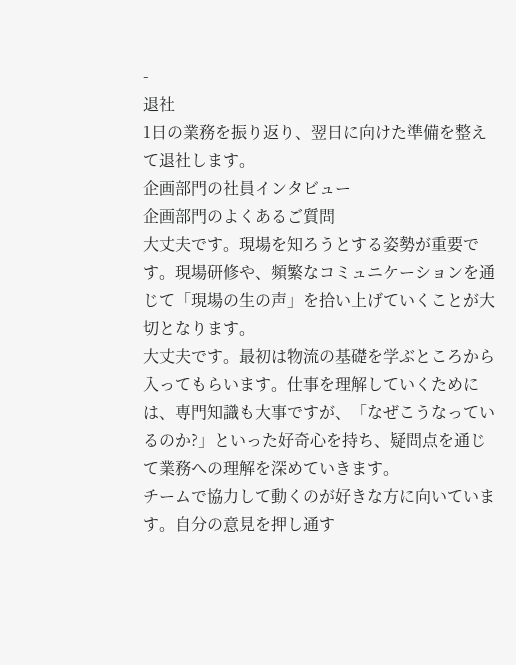-
退社
1日の業務を振り返り、翌日に向けた準備を整えて退社します。
企画部門の社員インタビュー
企画部門のよくあるご質問
大丈夫です。現場を知ろうとする姿勢が重要です。現場研修や、頻繁なコミュニケーションを通じて「現場の生の声」を拾い上げていくことが大切となります。
大丈夫です。最初は物流の基礎を学ぶところから入ってもらいます。仕事を理解していくためには、専門知識も大事ですが、「なぜこうなっているのか?」といった好奇心を持ち、疑問点を通じて業務への理解を深めていきます。
チームで協力して動くのが好きな方に向いています。自分の意見を押し通す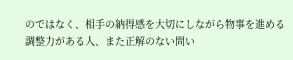のではなく、相手の納得感を大切にしながら物事を進める調整力がある人、また正解のない問い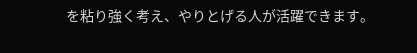を粘り強く考え、やりとげる人が活躍できます。